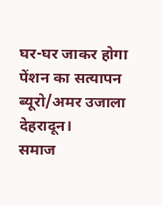घर-घर जाकर होगा पेंशन का सत्यापन
ब्यूरो/अमर उजाला
देहरादून।
समाज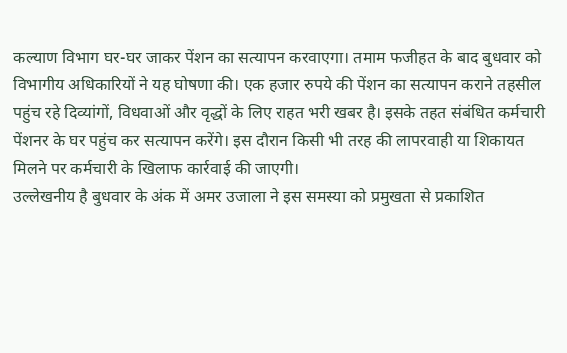कल्याण विभाग घर-घर जाकर पेंशन का सत्यापन करवाएगा। तमाम फजीहत के बाद बुधवार को विभागीय अधिकारियों ने यह घोषणा की। एक हजार रुपये की पेंशन का सत्यापन कराने तहसील पहुंच रहे दिव्यांगों, विधवाओं और वृद्धों के लिए राहत भरी खबर है। इसके तहत संबंधित कर्मचारी पेंशनर के घर पहुंच कर सत्यापन करेंगे। इस दौरान किसी भी तरह की लापरवाही या शिकायत मिलने पर कर्मचारी के खिलाफ कार्रवाई की जाएगी।
उल्लेखनीय है बुधवार के अंक में अमर उजाला ने इस समस्या को प्रमुखता से प्रकाशित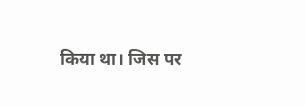किया था। जिस पर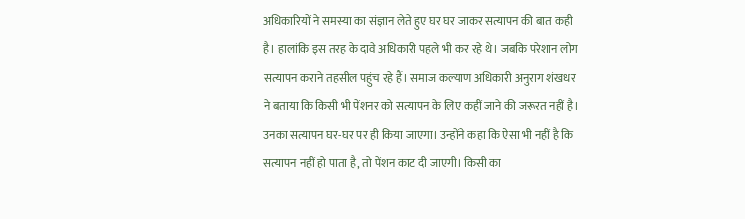अधिकारियों ने समस्या का संज्ञान लेते हुए घर घर जाकर सत्यापन की बात कही है। हालांकि इस तरह के दावे अधिकारी पहले भी कर रहे थे। जबकि परेशान लोग सत्यापन कराने तहसील पहुंच रहे हैं। समाज कल्याण अधिकारी अनुराग शंखधर ने बताया कि किसी भी पेंशनर को सत्यापन के लिए कहीं जाने की जरूरत नहीं है। उनका सत्यापन घर-घर पर ही किया जाएगा। उन्होंने कहा कि ऐसा भी नहीं है कि सत्यापन नहीं हो पाता है, तो पेंशन काट दी जाएगी। किसी का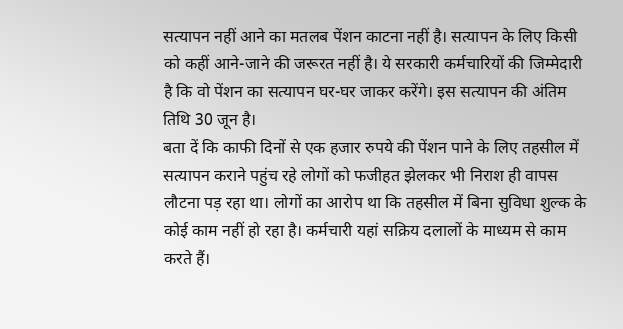सत्यापन नहीं आने का मतलब पेंशन काटना नहीं है। सत्यापन के लिए किसी को कहीं आने-जाने की जरूरत नहीं है। ये सरकारी कर्मचारियों की जिम्मेदारी है कि वो पेंशन का सत्यापन घर-घर जाकर करेंगे। इस सत्यापन की अंतिम तिथि 30 जून है।
बता दें कि काफी दिनों से एक हजार रुपये की पेंशन पाने के लिए तहसील में सत्यापन कराने पहुंच रहे लोगों को फजीहत झेलकर भी निराश ही वापस लौटना पड़ रहा था। लोगों का आरोप था कि तहसील में बिना सुविधा शुल्क के कोई काम नहीं हो रहा है। कर्मचारी यहां सक्रिय दलालों के माध्यम से काम करते हैं।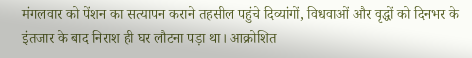मंगलवार को पेंशन का सत्यापन कराने तहसील पहुंचे दिव्यांगों, विधवाओं और वृद्धों को दिनभर के इंतजार के बाद निराश ही घर लौटना पड़ा था। आक्रोशित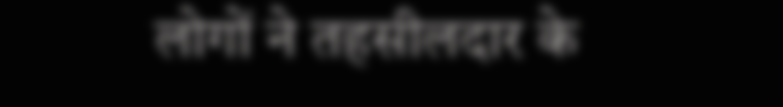लोगों ने तहसीलदार के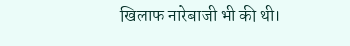खिलाफ नारेबाजी भी की थी।